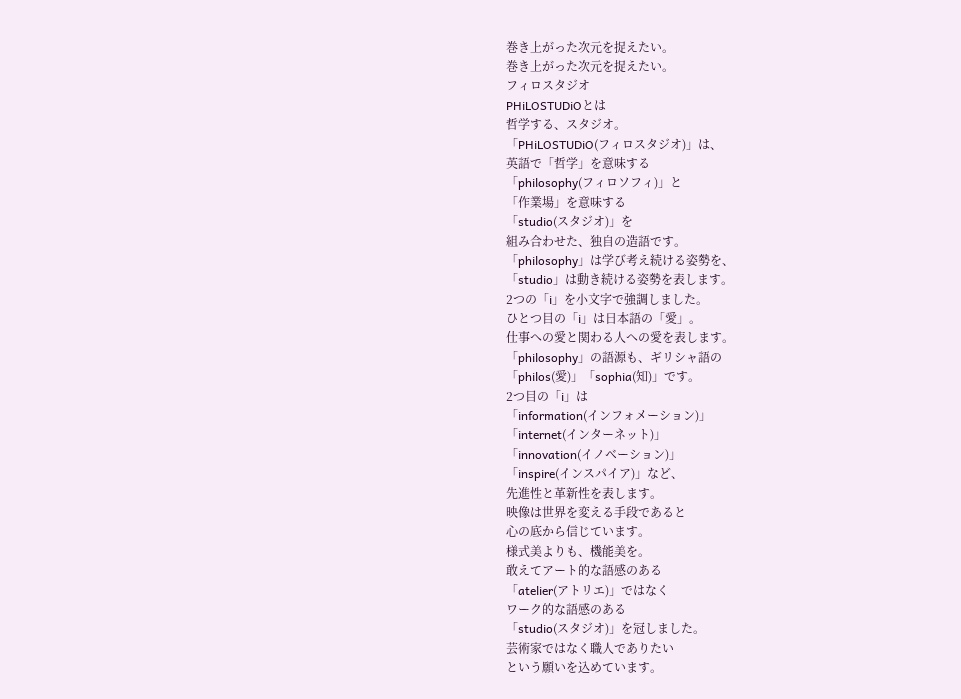巻き上がった次元を捉えたい。
巻き上がった次元を捉えたい。
フィロスタジオ
PHiLOSTUDiOとは
哲学する、スタジオ。
「PHiLOSTUDiO(フィロスタジオ)」は、
英語で「哲学」を意味する
「philosophy(フィロソフィ)」と
「作業場」を意味する
「studio(スタジオ)」を
組み合わせた、独自の造語です。
「philosophy」は学び考え続ける姿勢を、
「studio」は動き続ける姿勢を表します。
2つの「i」を小文字で強調しました。
ひとつ目の「i」は日本語の「愛」。
仕事への愛と関わる人への愛を表します。
「philosophy」の語源も、ギリシャ語の
「philos(愛)」「sophia(知)」です。
2つ目の「i」は
「information(インフォメーション)」
「internet(インターネット)」
「innovation(イノベーション)」
「inspire(インスパイア)」など、
先進性と革新性を表します。
映像は世界を変える手段であると
心の底から信じています。
様式美よりも、機能美を。
敢えてアート的な語感のある
「atelier(アトリエ)」ではなく
ワーク的な語感のある
「studio(スタジオ)」を冠しました。
芸術家ではなく職人でありたい
という願いを込めています。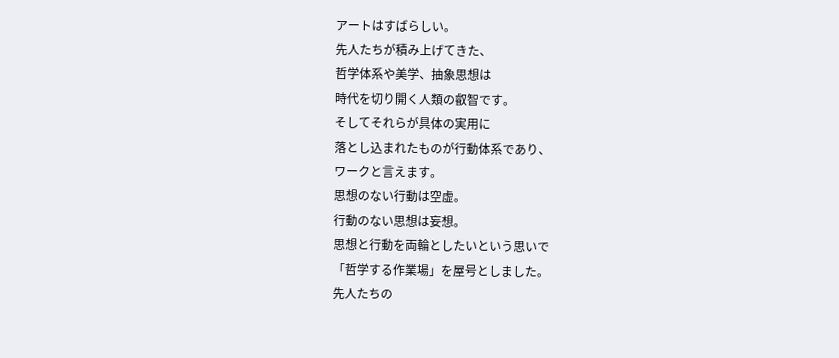アートはすばらしい。
先人たちが積み上げてきた、
哲学体系や美学、抽象思想は
時代を切り開く人類の叡智です。
そしてそれらが具体の実用に
落とし込まれたものが行動体系であり、
ワークと言えます。
思想のない行動は空虚。
行動のない思想は妄想。
思想と行動を両輪としたいという思いで
「哲学する作業場」を屋号としました。
先人たちの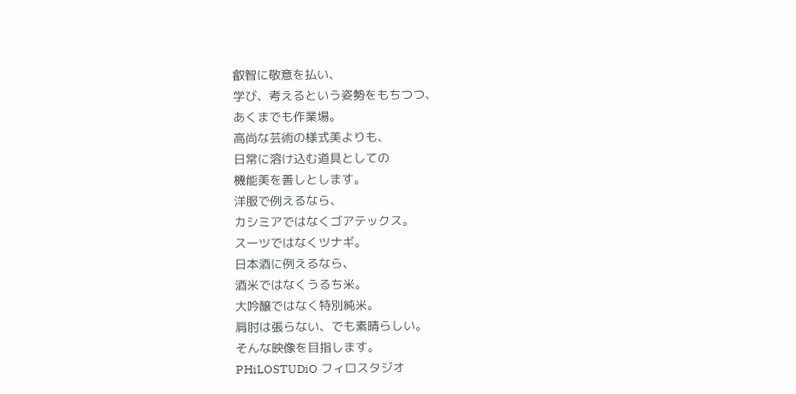叡智に敬意を払い、
学び、考えるという姿勢をもちつつ、
あくまでも作業場。
高尚な芸術の様式美よりも、
日常に溶け込む道具としての
機能美を善しとします。
洋服で例えるなら、
カシミアではなくゴアテックス。
スーツではなくツナギ。
日本酒に例えるなら、
酒米ではなくうるち米。
大吟醸ではなく特別純米。
肩肘は張らない、でも素晴らしい。
そんな映像を目指します。
PHiLOSTUDiO フィロスタジオ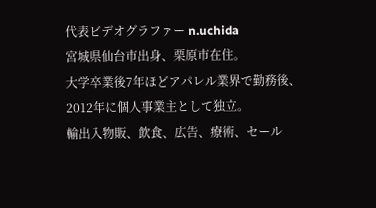代表ビデオグラファー n.uchida
宮城県仙台市出身、栗原市在住。
大学卒業後7年ほどアパレル業界で勤務後、
2012年に個人事業主として独立。
輸出入物販、飲食、広告、療術、セール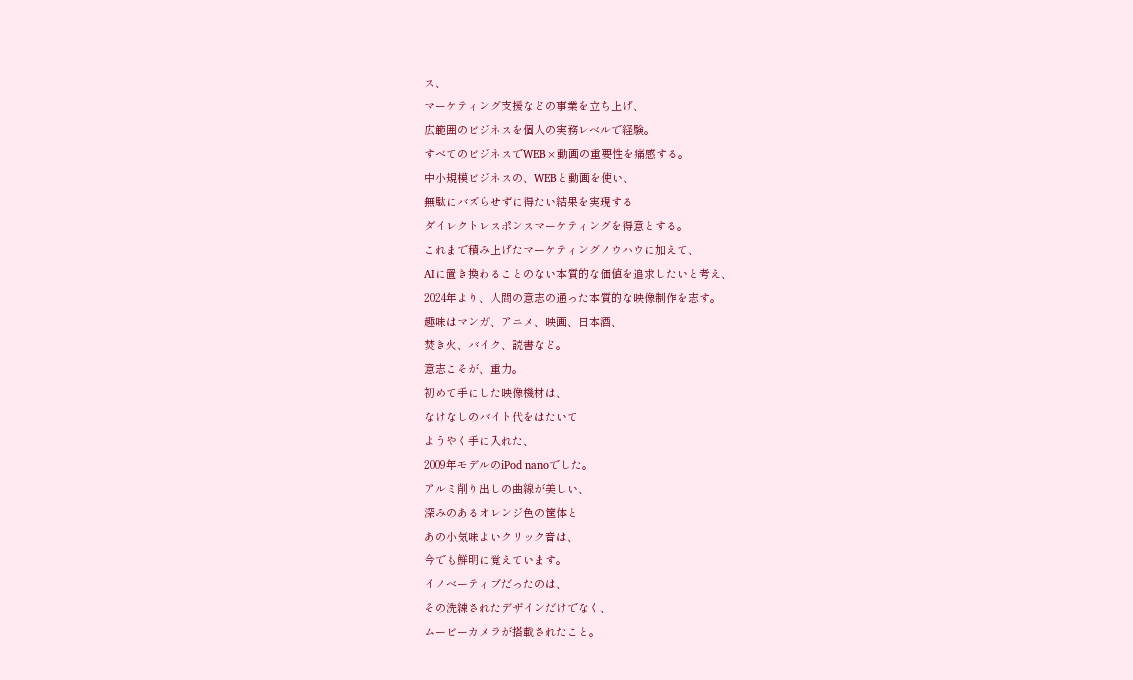ス、
マーケティング支援などの事業を立ち上げ、
広範囲のビジネスを個人の実務レベルで経験。
すべてのビジネスでWEB×動画の重要性を痛感する。
中小規模ビジネスの、WEBと動画を使い、
無駄にバズらせずに得たい結果を実現する
ダイレクトレスポンスマーケティングを得意とする。
これまで積み上げたマーケティングノウハウに加えて、
AIに置き換わることのない本質的な価値を追求したいと考え、
2024年より、人間の意志の通った本質的な映像制作を志す。
趣味はマンガ、アニメ、映画、日本酒、
焚き火、バイク、読書など。
意志こそが、重力。
初めて手にした映像機材は、
なけなしのバイト代をはたいて
ようやく手に入れた、
2009年モデルのiPod nanoでした。
アルミ削り出しの曲線が美しい、
深みのあるオレンジ色の筐体と
あの小気味よいクリック音は、
今でも鮮明に覚えています。
イノベーティブだったのは、
その洗練されたデザインだけでなく、
ムービーカメラが搭載されたこと。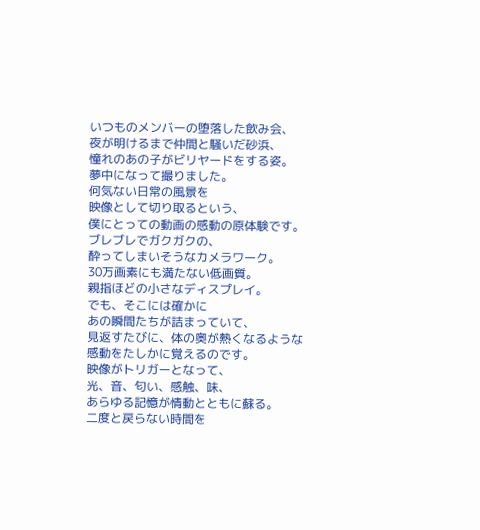いつものメンバーの堕落した飲み会、
夜が明けるまで仲間と騒いだ砂浜、
憧れのあの子がビリヤードをする姿。
夢中になって撮りました。
何気ない日常の風景を
映像として切り取るという、
僕にとっての動画の感動の原体験です。
ブレブレでガクガクの、
酔ってしまいそうなカメラワーク。
30万画素にも満たない低画質。
親指ほどの小さなディスプレイ。
でも、そこには確かに
あの瞬間たちが詰まっていて、
見返すたびに、体の奥が熱くなるような
感動をたしかに覚えるのです。
映像がトリガーとなって、
光、音、匂い、感触、味、
あらゆる記憶が情動とともに蘇る。
二度と戻らない時間を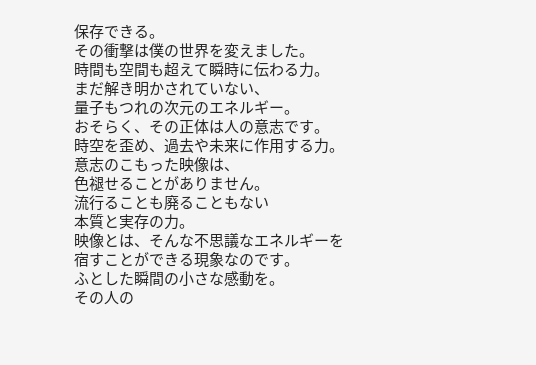保存できる。
その衝撃は僕の世界を変えました。
時間も空間も超えて瞬時に伝わる力。
まだ解き明かされていない、
量子もつれの次元のエネルギー。
おそらく、その正体は人の意志です。
時空を歪め、過去や未来に作用する力。
意志のこもった映像は、
色褪せることがありません。
流行ることも廃ることもない
本質と実存の力。
映像とは、そんな不思議なエネルギーを
宿すことができる現象なのです。
ふとした瞬間の小さな感動を。
その人の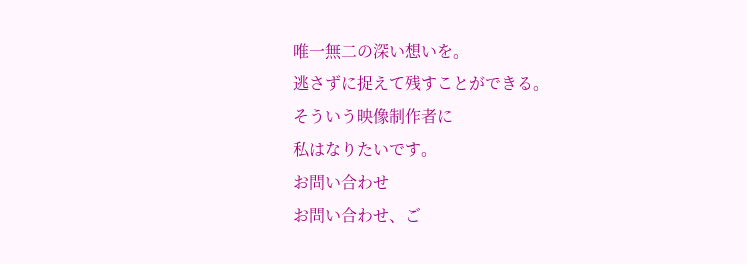唯一無二の深い想いを。
逃さずに捉えて残すことができる。
そういう映像制作者に
私はなりたいです。
お問い合わせ
お問い合わせ、ご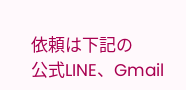依頼は下記の
公式LINE、Gmail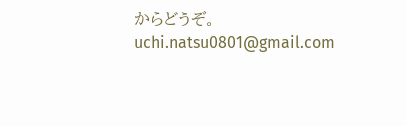からどうぞ。
uchi.natsu0801@gmail.com